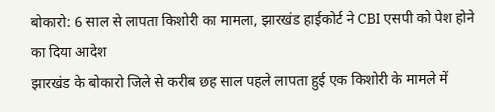बोकारो: 6 साल से लापता किशोरी का मामला, झारखंड हाईकोर्ट ने CBI एसपी को पेश होने का दिया आदेश
झारखंड के बोकारो जिले से करीब छह साल पहले लापता हुई एक किशोरी के मामले में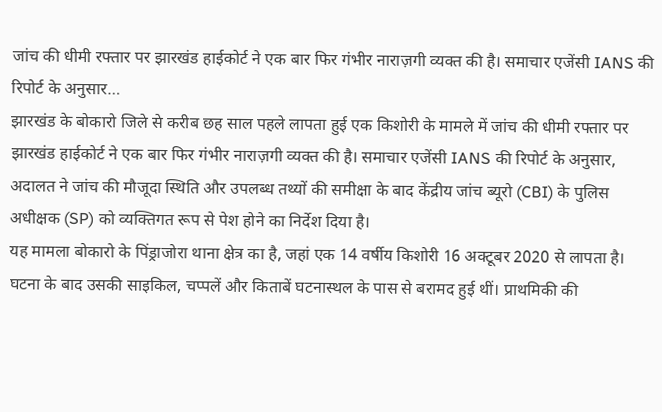जांच की धीमी रफ्तार पर झारखंड हाईकोर्ट ने एक बार फिर गंभीर नाराज़गी व्यक्त की है। समाचार एजेंसी IANS की रिपोर्ट के अनुसार…
झारखंड के बोकारो जिले से करीब छह साल पहले लापता हुई एक किशोरी के मामले में जांच की धीमी रफ्तार पर झारखंड हाईकोर्ट ने एक बार फिर गंभीर नाराज़गी व्यक्त की है। समाचार एजेंसी IANS की रिपोर्ट के अनुसार, अदालत ने जांच की मौजूदा स्थिति और उपलब्ध तथ्यों की समीक्षा के बाद केंद्रीय जांच ब्यूरो (CBI) के पुलिस अधीक्षक (SP) को व्यक्तिगत रूप से पेश होने का निर्देश दिया है।
यह मामला बोकारो के पिंड्राजोरा थाना क्षेत्र का है, जहां एक 14 वर्षीय किशोरी 16 अक्टूबर 2020 से लापता है। घटना के बाद उसकी साइकिल, चप्पलें और किताबें घटनास्थल के पास से बरामद हुई थीं। प्राथमिकी की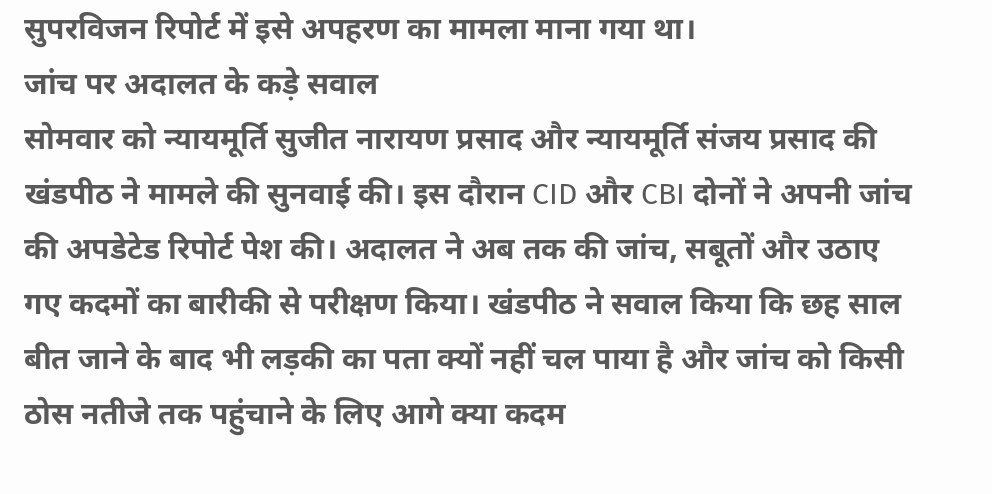सुपरविजन रिपोर्ट में इसे अपहरण का मामला माना गया था।
जांच पर अदालत के कड़े सवाल
सोमवार को न्यायमूर्ति सुजीत नारायण प्रसाद और न्यायमूर्ति संजय प्रसाद की खंडपीठ ने मामले की सुनवाई की। इस दौरान CID और CBI दोनों ने अपनी जांच की अपडेटेड रिपोर्ट पेश की। अदालत ने अब तक की जांच, सबूतों और उठाए गए कदमों का बारीकी से परीक्षण किया। खंडपीठ ने सवाल किया कि छह साल बीत जाने के बाद भी लड़की का पता क्यों नहीं चल पाया है और जांच को किसी ठोस नतीजे तक पहुंचाने के लिए आगे क्या कदम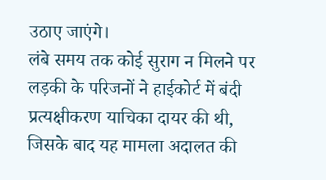उठाए जाएंगे।
लंबे समय तक कोई सुराग न मिलने पर लड़की के परिजनों ने हाईकोर्ट में बंदी प्रत्यक्षीकरण याचिका दायर की थी, जिसके बाद यह मामला अदालत की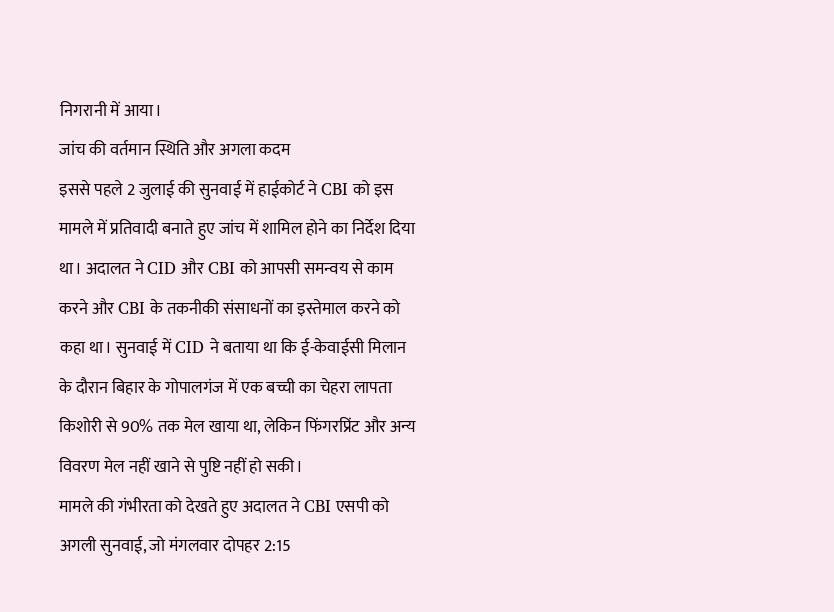निगरानी में आया।
जांच की वर्तमान स्थिति और अगला कदम
इससे पहले 2 जुलाई की सुनवाई में हाईकोर्ट ने CBI को इस मामले में प्रतिवादी बनाते हुए जांच में शामिल होने का निर्देश दिया था। अदालत ने CID और CBI को आपसी समन्वय से काम करने और CBI के तकनीकी संसाधनों का इस्तेमाल करने को कहा था। सुनवाई में CID ने बताया था कि ई-केवाईसी मिलान के दौरान बिहार के गोपालगंज में एक बच्ची का चेहरा लापता किशोरी से 90% तक मेल खाया था, लेकिन फिंगरप्रिंट और अन्य विवरण मेल नहीं खाने से पुष्टि नहीं हो सकी।
मामले की गंभीरता को देखते हुए अदालत ने CBI एसपी को अगली सुनवाई, जो मंगलवार दोपहर 2:15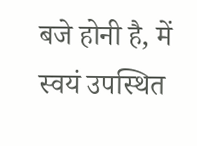बजे होनी है, में स्वयं उपस्थित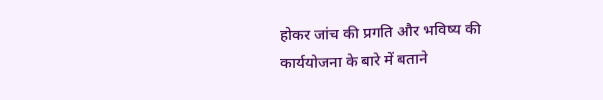होकर जांच की प्रगति और भविष्य की कार्ययोजना के बारे में बताने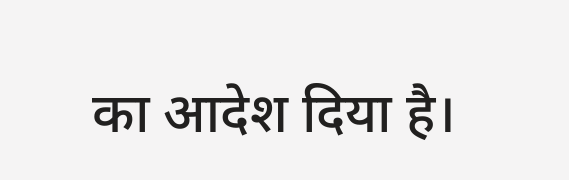का आदेश दिया है।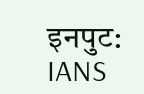इनपुट: IANS